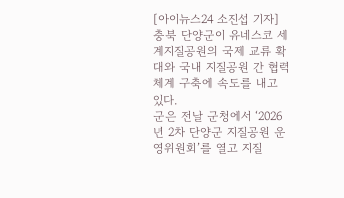[아이뉴스24 소진섭 기자] 충북 단양군이 유네스코 세계지질공원의 국제 교류 확대와 국내 지질공원 간 협력체계 구축에 속도를 내고 있다.
군은 전날 군청에서 ‘2026년 2차 단양군 지질공원 운영위원회’를 열고 지질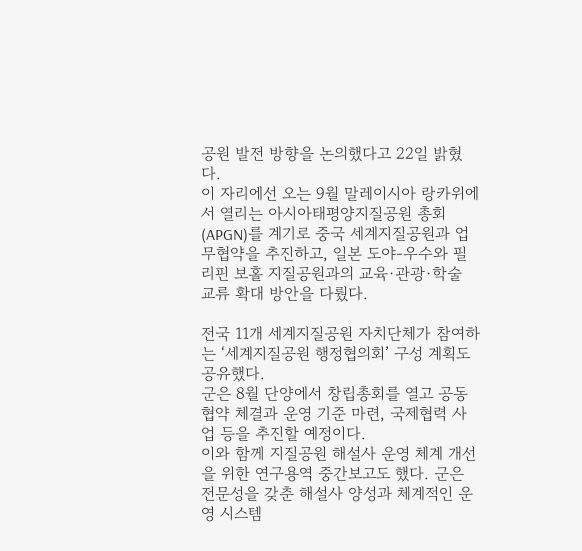공원 발전 방향을 논의했다고 22일 밝혔다.
이 자리에선 오는 9월 말레이시아 랑카위에서 열리는 아시아태평양지질공원 총회(APGN)를 계기로 중국 세계지질공원과 업무협약을 추진하고, 일본 도야-우수와 필리핀 보홀 지질공원과의 교육·관광·학술 교류 확대 방안을 다뤘다.

전국 11개 세계지질공원 자치단체가 참여하는 ‘세계지질공원 행정협의회’ 구성 계획도 공유했다.
군은 8월 단양에서 창립총회를 열고 공동협약 체결과 운영 기준 마련, 국제협력 사업 등을 추진할 예정이다.
이와 함께 지질공원 해설사 운영 체계 개선을 위한 연구용역 중간보고도 했다. 군은 전문성을 갖춘 해설사 양성과 체계적인 운영 시스템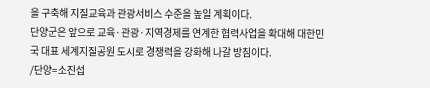을 구축해 지질교육과 관광서비스 수준을 높일 계획이다.
단양군은 앞으로 교육·관광·지역경제를 연계한 협력사업을 확대해 대한민국 대표 세계지질공원 도시로 경쟁력을 강화해 나갈 방침이다.
/단양=소진섭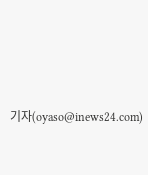기자(oyaso@inews24.com)